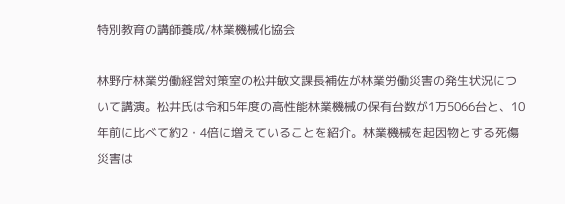特別教育の講師養成/林業機械化協会

林野庁林業労働経営対策室の松井敏文課長補佐が林業労働災害の発生状況について講演。松井氏は令和5年度の高性能林業機械の保有台数が1万5066台と、10年前に比べて約2・4倍に増えていることを紹介。林業機械を起因物とする死傷災害は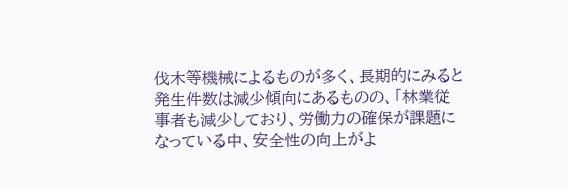伐木等機械によるものが多く、長期的にみると発生件数は減少傾向にあるものの、「林業従事者も減少しており、労働力の確保が課題になっている中、安全性の向上がよ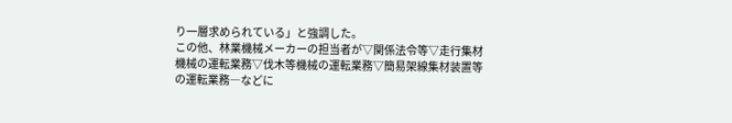り一層求められている」と強調した。
この他、林業機械メーカーの担当者が▽関係法令等▽走行集材機械の運転業務▽伐木等機械の運転業務▽簡易架線集材装置等の運転業務―などに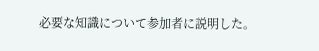必要な知識について参加者に説明した。